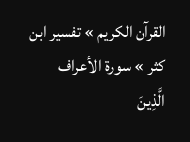القرآن الكريم » تفسير ابن كثر » سورة الأعراف
الَّذِينَ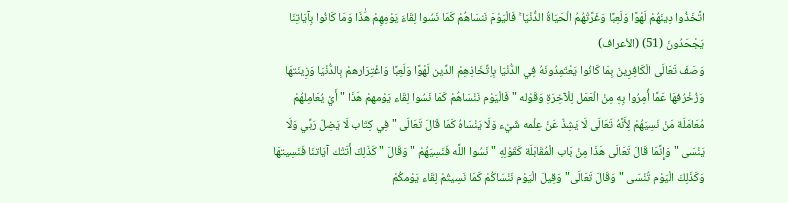اتَّخَذُوا دِينَهُمْ لَهْوًا وَلَعِبًا وَغَرَّتْهُمُ الْحَيَاةُ الدُّنْيَا ۚ فَالْيَوْمَ نَنسَاهُمْ كَمَا نَسُوا لِقَاءَ يَوْمِهِمْ هَٰذَا وَمَا كَانُوا بِآيَاتِنَا يَجْحَدُونَ (51) (الأعراف)
وَصَفَ تَعَالَى الْكَافِرِينَ بِمَا كَانُوا يَعْتَمِدُونَهُ فِي الدُّنْيَا بِاِتِّخَاذِهِمْ الدِّين لَهْوًا وَلَعِبًا وَاغْتِرَارهمْ بِالدُّنْيَا وَزِينَتهَا وَزُخْرُفهَا عَمَّا أُمِرُوا بِهِ مِنْ الْعَمَل لِلْآخِرَةِ وَقَوْله " فَالْيَوْم نَنْسَاهُمْ كَمَا نَسُوا لِقَاء يَوْمهمْ هَذَا " أَيْ يُعَامِلهُمْ مُعَامَلَة مَنْ نَسِيَهُمْ لِأَنَّهُ تَعَالَى لَا يَشِذّ عَنْ عِلْمه شَيْء وَلَا يَنْسَاهُ كَمَا قَالَ تَعَالَى " فِي كِتَاب لَا يَضِلّ رَبِّي وَلَا يَنْسَى " وَإِنَّمَا قَالَ تَعَالَى هَذَا مِنْ بَاب الْمُقَابَلَة كَقَوْلِهِ " نَسُوا اللَّه فَنَسِيَهُمْ " وَقَالَ " كَذَلِكَ أَتَتْك آيَاتنَا فَنَسِيتهَا وَكَذَلِكَ الْيَوْم تُنْسَى " وَقَالَ تَعَالَى" وَقِيلَ الْيَوْم نَنْسَاكُمْ كَمَا نَسِيتُمْ لِقَاء يَوْمكُمْ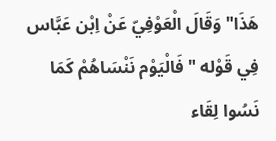هَذَا" وَقَالَ الْعَوْفِيّ عَنْ اِبْن عَبَّاس فِي قَوْله " فَالْيَوْم نَنْسَاهُمْ كَمَا نَسُوا لِقَاء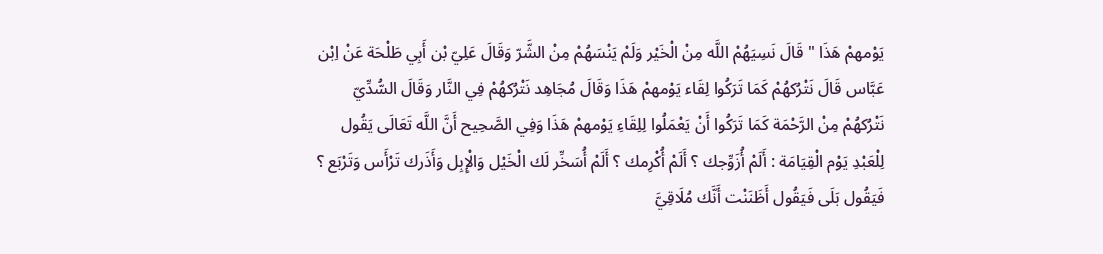يَوْمهمْ هَذَا " قَالَ نَسِيَهُمْ اللَّه مِنْ الْخَيْر وَلَمْ يَنْسَهُمْ مِنْ الشَّرّ وَقَالَ عَلِيّ بْن أَبِي طَلْحَة عَنْ اِبْن عَبَّاس قَالَ نَتْرُكهُمْ كَمَا تَرَكُوا لِقَاء يَوْمهمْ هَذَا وَقَالَ مُجَاهِد نَتْرُكهُمْ فِي النَّار وَقَالَ السُّدِّيّ نَتْرُكهُمْ مِنْ الرَّحْمَة كَمَا تَرَكُوا أَنْ يَعْمَلُوا لِلِقَاءِ يَوْمهمْ هَذَا وَفِي الصَّحِيح أَنَّ اللَّه تَعَالَى يَقُول لِلْعَبْدِ يَوْم الْقِيَامَة : أَلَمْ أُزَوِّجك ؟ أَلَمْ أُكْرِمك ؟ أَلَمْ أُسَخِّر لَك الْخَيْل وَالْإِبِل وَأَذَرك تَرْأَس وَتَرْبَع ؟ فَيَقُول بَلَى فَيَقُول أَظَنَنْت أَنَّك مُلَاقِيَّ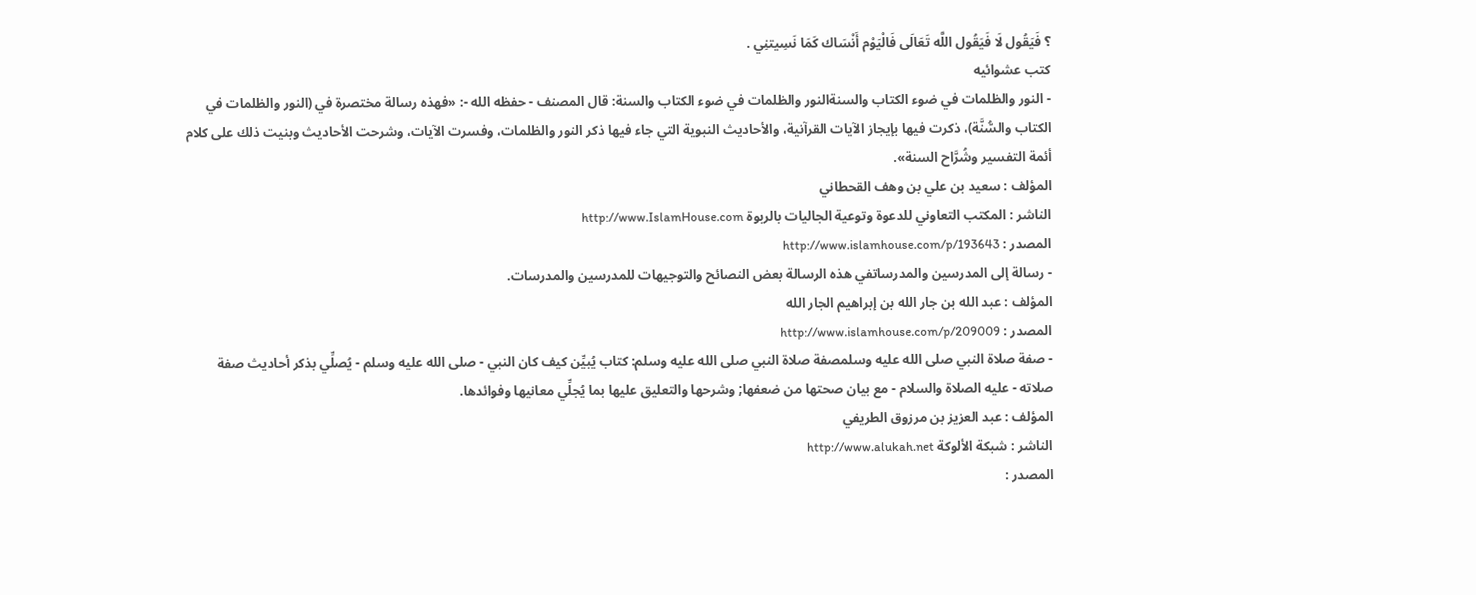؟ فَيَقُول لَا فَيَقُول اللَّه تَعَالَى فَالْيَوْم أَنْسَاك كَمَا نَسِيتنِي .
كتب عشوائيه
- النور والظلمات في ضوء الكتاب والسنةالنور والظلمات في ضوء الكتاب والسنة: قال المصنف - حفظه الله -: «فهذه رسالة مختصرة في (النور والظلمات في الكتاب والسُّنَّة)، ذكرت فيها بإيجاز الآيات القرآنية، والأحاديث النبوية التي جاء فيها ذكر النور والظلمات، وفسرت الآيات، وشرحت الأحاديث وبنيت ذلك على كلام أئمة التفسير وشُرَّاح السنة».
المؤلف : سعيد بن علي بن وهف القحطاني
الناشر : المكتب التعاوني للدعوة وتوعية الجاليات بالربوة http://www.IslamHouse.com
المصدر : http://www.islamhouse.com/p/193643
- رسالة إلى المدرسين والمدرساتفي هذه الرسالة بعض النصائح والتوجيهات للمدرسين والمدرسات.
المؤلف : عبد الله بن جار الله بن إبراهيم الجار الله
المصدر : http://www.islamhouse.com/p/209009
- صفة صلاة النبي صلى الله عليه وسلمصفة صلاة النبي صلى الله عليه وسلم: كتاب يُبيِّن كيف كان النبي - صلى الله عليه وسلم - يُصلِّي بذكر أحاديث صفة صلاته - عليه الصلاة والسلام - مع بيان صحتها من ضعفها; وشرحها والتعليق عليها بما يُجلِّي معانيها وفوائدها.
المؤلف : عبد العزيز بن مرزوق الطريفي
الناشر : شبكة الألوكة http://www.alukah.net
المصدر :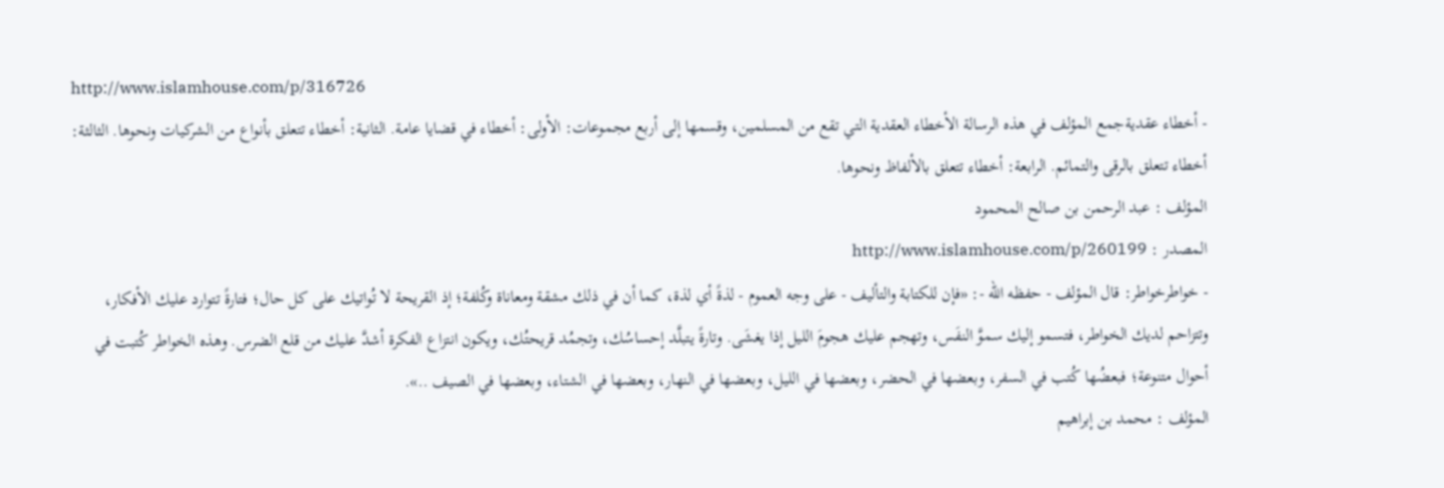http://www.islamhouse.com/p/316726
- أخطاء عقديةجمع المؤلف في هذه الرسالة الأخطاء العقدية التي تقع من المسلمين، وقسمها إلى أربع مجموعات: الأولى: أخطاء في قضايا عامة. الثانية: أخطاء تتعلق بأنواع من الشركيات ونحوها. الثالثة: أخطاء تتعلق بالرقى والتمائم. الرابعة: أخطاء تتعلق بالألفاظ ونحوها.
المؤلف : عبد الرحمن بن صالح المحمود
المصدر : http://www.islamhouse.com/p/260199
- خواطرخواطر: قال المؤلف - حفظه الله -: «فإن للكتابة والتأليف - على وجه العموم - لذةً أي لذة، كما أن في ذلك مشقة ومعاناة وكُلفة؛ إذ القريحة لا تُواتيك على كل حال؛ فتارةً تتوارد عليك الأفكار، وتتزاحم لديك الخواطر، فتسمو إليك سموَّ النفَس، وتهجم عليك هجومَ الليل إذا يغشَى. وتارةً يتبلَّد إحساسُك، وتجمُد قريحتُك، ويكون انتزاع الفكرة أشدَّ عليك من قلع الضرس. وهذه الخواطر كُتبت في أحوال متنوعة؛ فبعضُها كُتب في السفر، وبعضها في الحضر، وبعضها في الليل، وبعضها في النهار، وبعضها في الشتاء، وبعضها في الصيف ..».
المؤلف : محمد بن إبراهيم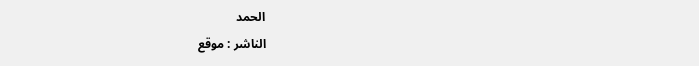الحمد
الناشر : موقع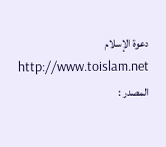دعوة الإسلام http://www.toislam.net
المصدر :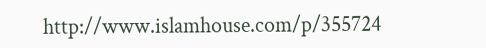http://www.islamhouse.com/p/355724